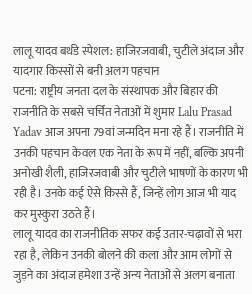लालू यादव बर्थडे स्पेशल: हाजिरजवाबी, चुटीले अंदाज और यादगार किस्सों से बनी अलग पहचान
पटना: राष्ट्रीय जनता दल के संस्थापक और बिहार की राजनीति के सबसे चर्चित नेताओं में शुमार Lalu Prasad Yadav आज अपना 79वां जन्मदिन मना रहे हैं। राजनीति में उनकी पहचान केवल एक नेता के रूप में नहीं, बल्कि अपनी अनोखी शैली, हाजिरजवाबी और चुटीले भाषणों के कारण भी रही है। उनके कई ऐसे किस्से हैं, जिन्हें लोग आज भी याद कर मुस्कुरा उठते हैं।
लालू यादव का राजनीतिक सफर कई उतार-चढ़ावों से भरा रहा है, लेकिन उनकी बोलने की कला और आम लोगों से जुड़ने का अंदाज हमेशा उन्हें अन्य नेताओं से अलग बनाता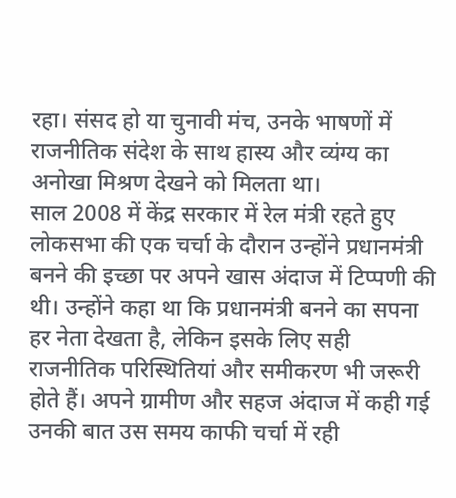रहा। संसद हो या चुनावी मंच, उनके भाषणों में राजनीतिक संदेश के साथ हास्य और व्यंग्य का अनोखा मिश्रण देखने को मिलता था।
साल 2008 में केंद्र सरकार में रेल मंत्री रहते हुए लोकसभा की एक चर्चा के दौरान उन्होंने प्रधानमंत्री बनने की इच्छा पर अपने खास अंदाज में टिप्पणी की थी। उन्होंने कहा था कि प्रधानमंत्री बनने का सपना हर नेता देखता है, लेकिन इसके लिए सही राजनीतिक परिस्थितियां और समीकरण भी जरूरी होते हैं। अपने ग्रामीण और सहज अंदाज में कही गई उनकी बात उस समय काफी चर्चा में रही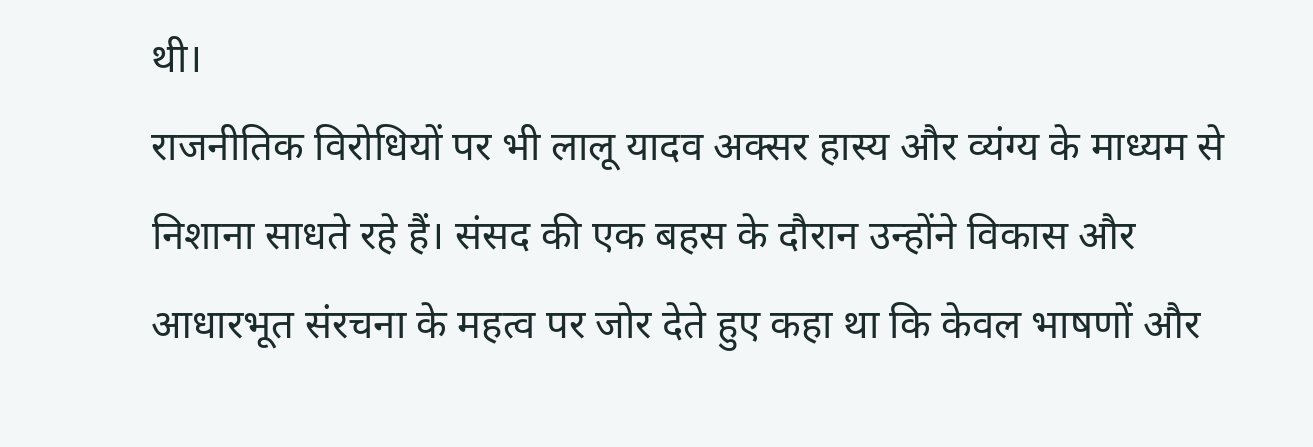थी।
राजनीतिक विरोधियों पर भी लालू यादव अक्सर हास्य और व्यंग्य के माध्यम से निशाना साधते रहे हैं। संसद की एक बहस के दौरान उन्होंने विकास और आधारभूत संरचना के महत्व पर जोर देते हुए कहा था कि केवल भाषणों और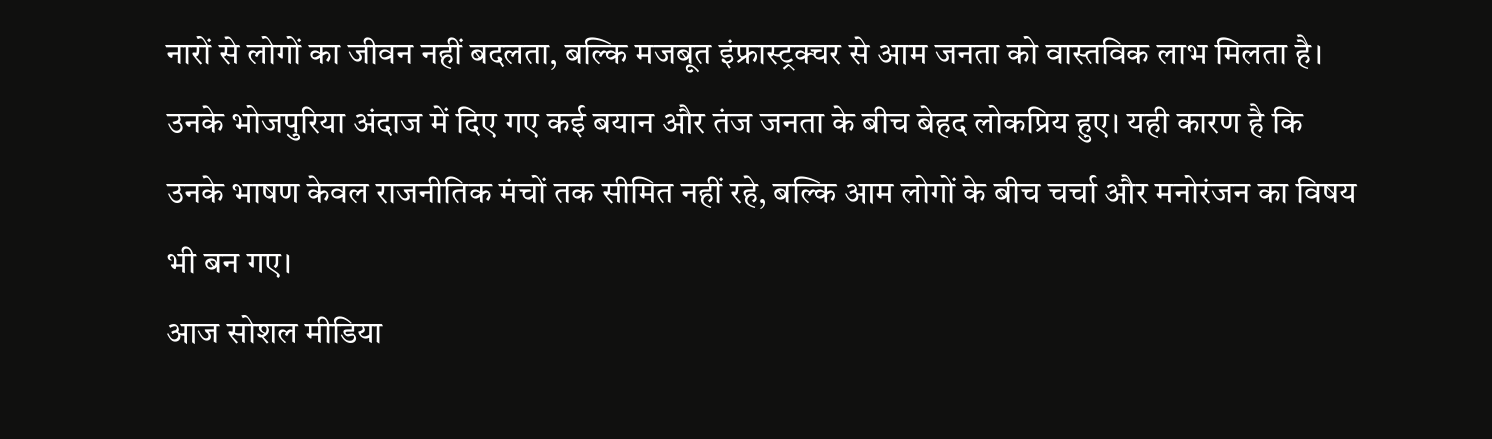नारों से लोगों का जीवन नहीं बदलता, बल्कि मजबूत इंफ्रास्ट्रक्चर से आम जनता को वास्तविक लाभ मिलता है।
उनके भोजपुरिया अंदाज में दिए गए कई बयान और तंज जनता के बीच बेहद लोकप्रिय हुए। यही कारण है कि उनके भाषण केवल राजनीतिक मंचों तक सीमित नहीं रहे, बल्कि आम लोगों के बीच चर्चा और मनोरंजन का विषय भी बन गए।
आज सोशल मीडिया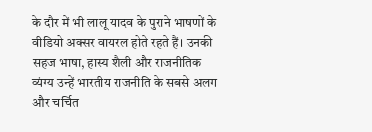के दौर में भी लालू यादव के पुराने भाषणों के वीडियो अक्सर वायरल होते रहते हैं। उनकी सहज भाषा, हास्य शैली और राजनीतिक व्यंग्य उन्हें भारतीय राजनीति के सबसे अलग और चर्चित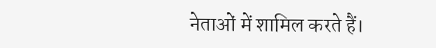नेताओं में शामिल करते हैं।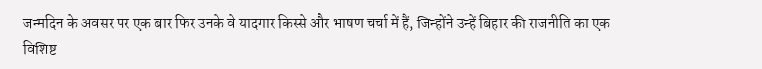जन्मदिन के अवसर पर एक बार फिर उनके वे यादगार किस्से और भाषण चर्चा में हैं, जिन्होंने उन्हें बिहार की राजनीति का एक विशिष्ट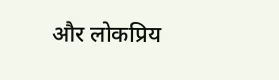और लोकप्रिय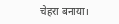चेहरा बनाया।